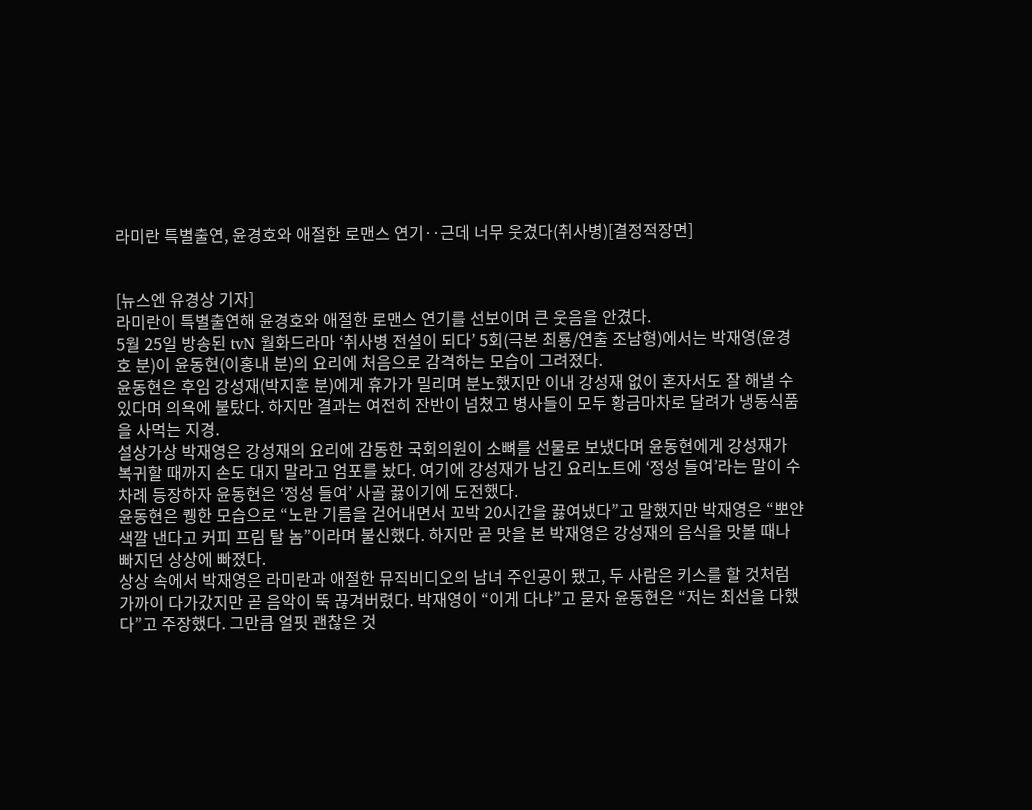라미란 특별출연, 윤경호와 애절한 로맨스 연기‥근데 너무 웃겼다(취사병)[결정적장면]


[뉴스엔 유경상 기자]
라미란이 특별출연해 윤경호와 애절한 로맨스 연기를 선보이며 큰 웃음을 안겼다.
5월 25일 방송된 tvN 월화드라마 ‘취사병 전설이 되다’ 5회(극본 최룡/연출 조남형)에서는 박재영(윤경호 분)이 윤동현(이홍내 분)의 요리에 처음으로 감격하는 모습이 그려졌다.
윤동현은 후임 강성재(박지훈 분)에게 휴가가 밀리며 분노했지만 이내 강성재 없이 혼자서도 잘 해낼 수 있다며 의욕에 불탔다. 하지만 결과는 여전히 잔반이 넘쳤고 병사들이 모두 황금마차로 달려가 냉동식품을 사먹는 지경.
설상가상 박재영은 강성재의 요리에 감동한 국회의원이 소뼈를 선물로 보냈다며 윤동현에게 강성재가 복귀할 때까지 손도 대지 말라고 엄포를 놨다. 여기에 강성재가 남긴 요리노트에 ‘정성 들여’라는 말이 수차례 등장하자 윤동현은 ‘정성 들여’ 사골 끓이기에 도전했다.
윤동현은 퀭한 모습으로 “노란 기름을 걷어내면서 꼬박 20시간을 끓여냈다”고 말했지만 박재영은 “뽀얀 색깔 낸다고 커피 프림 탈 놈”이라며 불신했다. 하지만 곧 맛을 본 박재영은 강성재의 음식을 맛볼 때나 빠지던 상상에 빠졌다.
상상 속에서 박재영은 라미란과 애절한 뮤직비디오의 남녀 주인공이 됐고, 두 사람은 키스를 할 것처럼 가까이 다가갔지만 곧 음악이 뚝 끊겨버렸다. 박재영이 “이게 다냐”고 묻자 윤동현은 “저는 최선을 다했다”고 주장했다. 그만큼 얼핏 괜찮은 것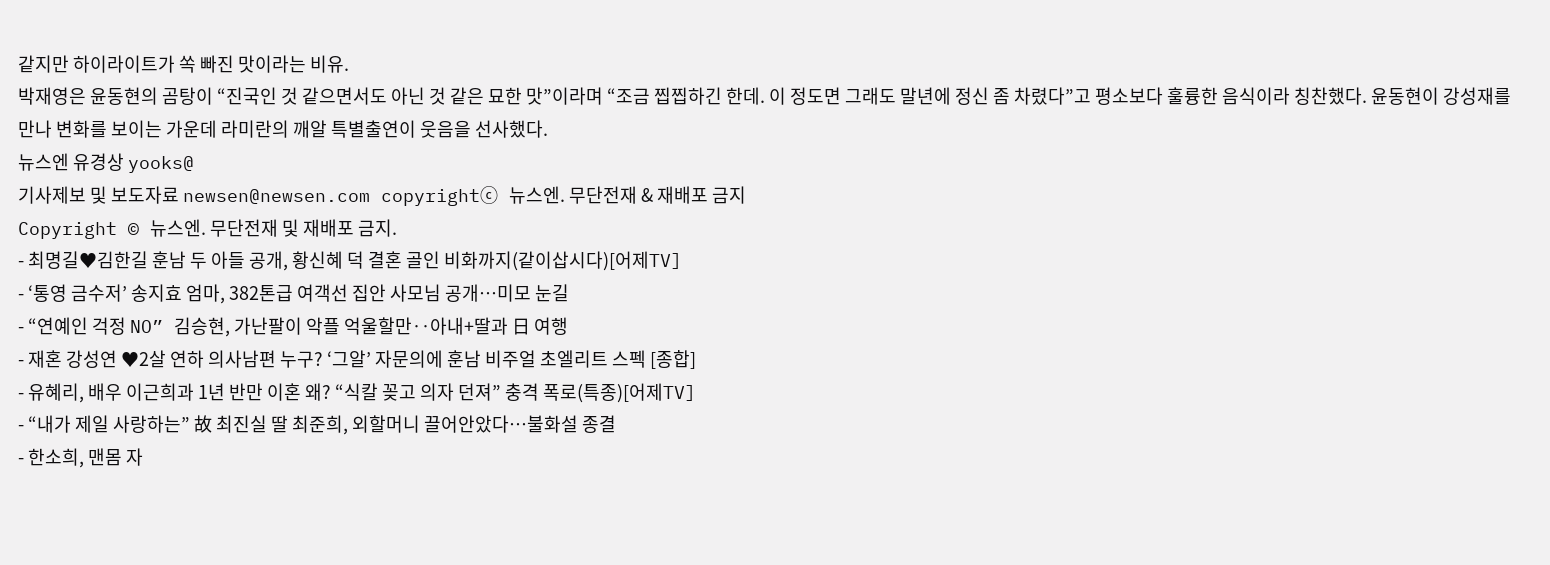같지만 하이라이트가 쏙 빠진 맛이라는 비유.
박재영은 윤동현의 곰탕이 “진국인 것 같으면서도 아닌 것 같은 묘한 맛”이라며 “조금 찝찝하긴 한데. 이 정도면 그래도 말년에 정신 좀 차렸다”고 평소보다 훌륭한 음식이라 칭찬했다. 윤동현이 강성재를 만나 변화를 보이는 가운데 라미란의 깨알 특별출연이 웃음을 선사했다.
뉴스엔 유경상 yooks@
기사제보 및 보도자료 newsen@newsen.com copyrightⓒ 뉴스엔. 무단전재 & 재배포 금지
Copyright © 뉴스엔. 무단전재 및 재배포 금지.
- 최명길♥김한길 훈남 두 아들 공개, 황신혜 덕 결혼 골인 비화까지(같이삽시다)[어제TV]
- ‘통영 금수저’ 송지효 엄마, 382톤급 여객선 집안 사모님 공개…미모 눈길
- “연예인 걱정 NO” 김승현, 가난팔이 악플 억울할만‥아내+딸과 日 여행
- 재혼 강성연 ♥2살 연하 의사남편 누구? ‘그알’ 자문의에 훈남 비주얼 초엘리트 스펙 [종합]
- 유혜리, 배우 이근희과 1년 반만 이혼 왜? “식칼 꽂고 의자 던져” 충격 폭로(특종)[어제TV]
- “내가 제일 사랑하는” 故 최진실 딸 최준희, 외할머니 끌어안았다…불화설 종결
- 한소희, 맨몸 자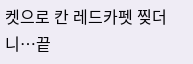켓으로 칸 레드카펫 찢더니…끝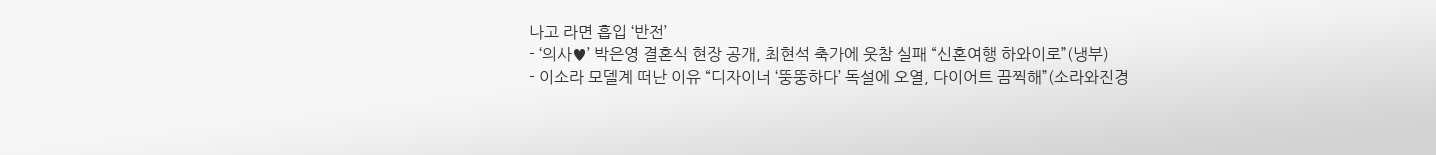나고 라면 흡입 ‘반전’
- ‘의사♥’ 박은영 결혼식 현장 공개, 최현석 축가에 웃참 실패 “신혼여행 하와이로”(냉부)
- 이소라 모델계 떠난 이유 “디자이너 ‘뚱뚱하다’ 독설에 오열, 다이어트 끔찍해”(소라와진경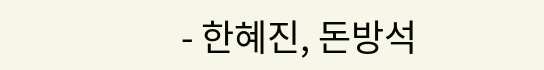- 한혜진, 돈방석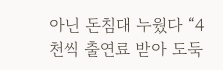아닌 돈침대 누웠다 “4천씩 출연료 받아 도둑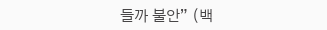들까 불안” (백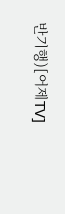반기행)[어제TV]